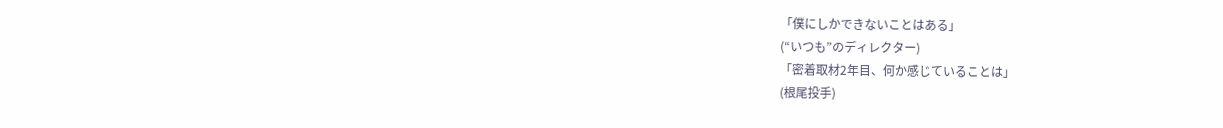「僕にしかできないことはある」
(“いつも”のディレクター)
「密着取材2年目、何か感じていることは」
(根尾投手)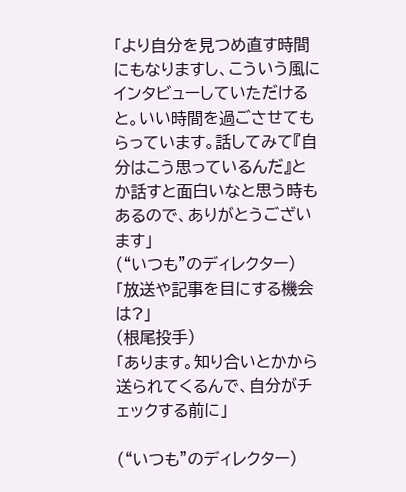「より自分を見つめ直す時間にもなりますし、こういう風にインタビューしていただけると。いい時間を過ごさせてもらっています。話してみて『自分はこう思っているんだ』とか話すと面白いなと思う時もあるので、ありがとうございます」
(“いつも”のディレクター)
「放送や記事を目にする機会は?」
(根尾投手)
「あります。知り合いとかから送られてくるんで、自分がチェックする前に」

(“いつも”のディレクター)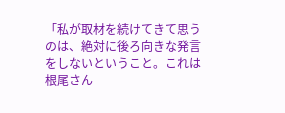「私が取材を続けてきて思うのは、絶対に後ろ向きな発言をしないということ。これは根尾さん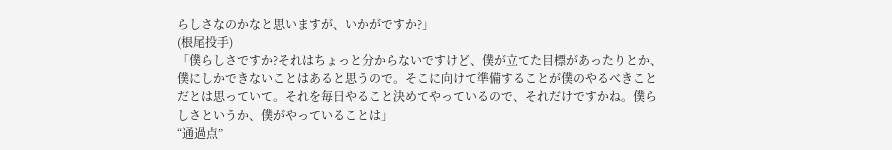らしさなのかなと思いますが、いかがですか?」
(根尾投手)
「僕らしさですか?それはちょっと分からないですけど、僕が立てた目標があったりとか、僕にしかできないことはあると思うので。そこに向けて準備することが僕のやるべきことだとは思っていて。それを毎日やること決めてやっているので、それだけですかね。僕らしさというか、僕がやっていることは」
“通過点”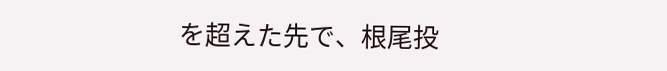を超えた先で、根尾投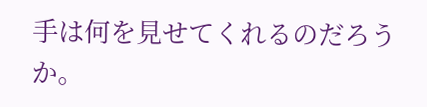手は何を見せてくれるのだろうか。